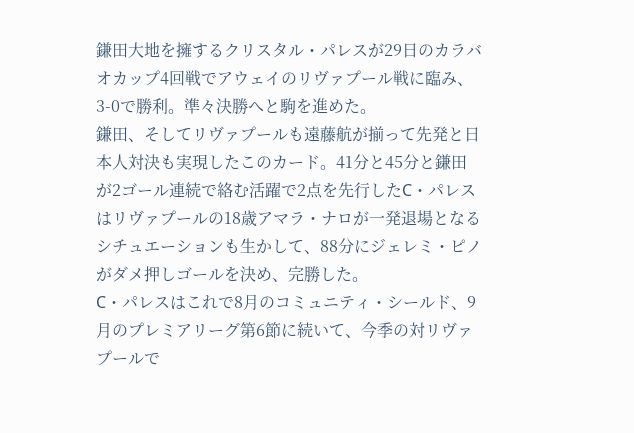鎌田大地を擁するクリスタル・パレスが29日のカラバオカップ4回戦でアウェイのリヴァプール戦に臨み、3-0で勝利。準々決勝へと駒を進めた。
鎌田、そしてリヴァプールも遠藤航が揃って先発と日本人対決も実現したこのカード。41分と45分と鎌田が2ゴール連続で絡む活躍で2点を先行したC・パレスはリヴァプールの18歳アマラ・ナロが一発退場となるシチュエーションも生かして、88分にジェレミ・ピノがダメ押しゴールを決め、完勝した。
C・パレスはこれで8月のコミュニティ・シールド、9月のプレミアリーグ第6節に続いて、今季の対リヴァプールで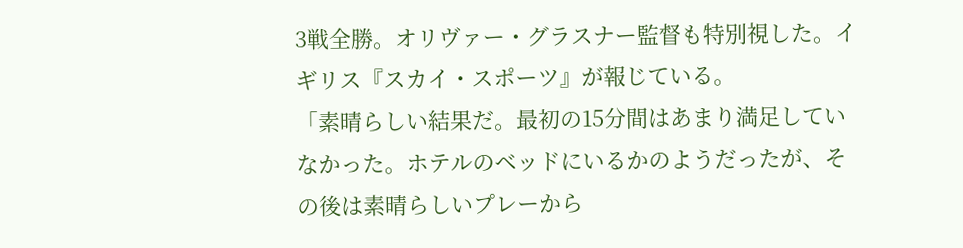3戦全勝。オリヴァー・グラスナー監督も特別視した。イギリス『スカイ・スポーツ』が報じている。
「素晴らしい結果だ。最初の15分間はあまり満足していなかった。ホテルのベッドにいるかのようだったが、その後は素晴らしいプレーから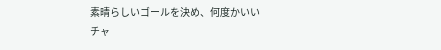素晴らしいゴールを決め、何度かいいチャ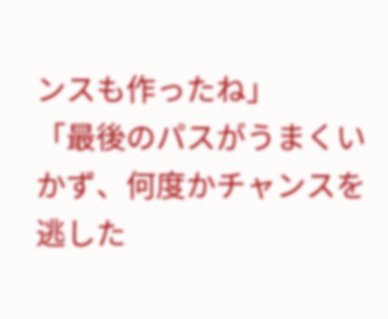ンスも作ったね」
「最後のパスがうまくいかず、何度かチャンスを逃した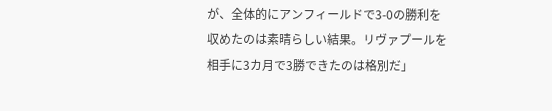が、全体的にアンフィールドで3-0の勝利を収めたのは素晴らしい結果。リヴァプールを相手に3カ月で3勝できたのは格別だ」